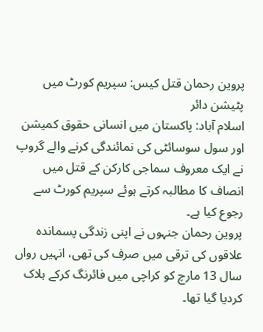پروین رحمان قتل کیس: سپریم کورٹ میں پٹیشن دائر
اسلام آباد: پاکستان میں انسانی حقوق کمیشن اور سول سوسائٹی کی نمائندگی کرنے والے گروپ نے ایک معروف سماجی کارکن کے قتل میں انصاف کا مطالبہ کرتے ہوئے سپریم کورٹ سے رجوع کیا ہے۔
پروین رحمان جنہوں نے اپنی زندگی پسماندہ علاقوں کی ترقی میں صرف کی تھی، انہیں رواں سال 13 مارچ کو کراچی میں فائرنگ کرکے ہلاک کردیا گیا تھا۔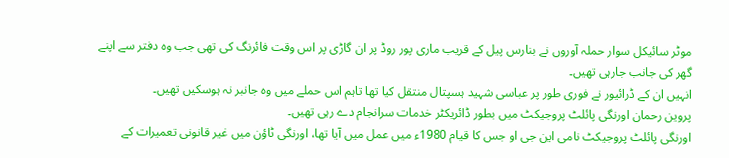موٹر سائیکل سوار حملہ آوروں نے بنارس پیل کے قریب ماری پور روڈ پر ان گاڑی پر اس وقت فائرنگ کی تھی جب وہ دفتر سے اپنے گھر کی جانب جارہی تھیں۔
انہیں ان کے ڈرائیور نے فوری طور پر عباسی شہید ہسپتال منتقل کیا تھا تاہم اس حملے میں وہ جانبر نہ ہوسکیں تھیں۔
پروین رحمان اورنگی پائلٹ پروجیکٹ میں بطور ڈائریکٹر خدمات سرانجام دے رہی تھیں۔
اورنگی پائلٹ پروجیکٹ نامی این جی او جس کا قیام 1980ء میں عمل میں آیا تھا، اورنگی ٹاؤن میں غیر قانونی تعمیرات کے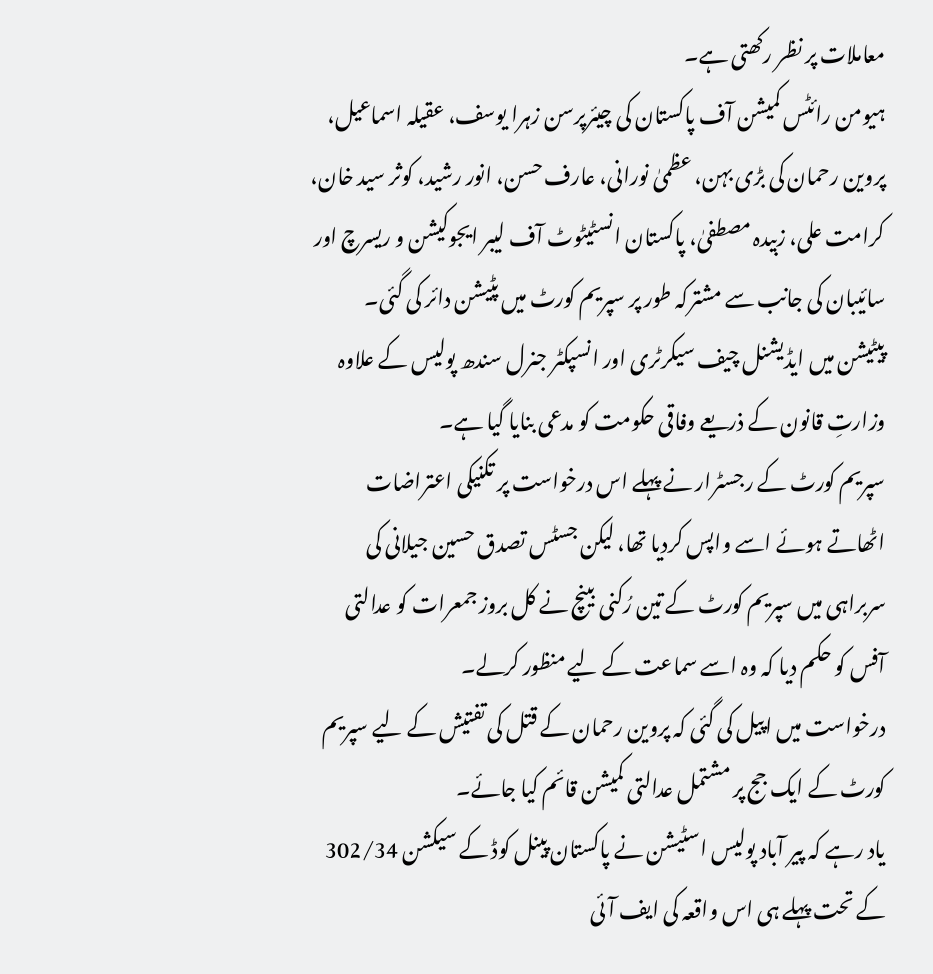معاملات پر نظر رکھتی ہے۔
ہیومن رائٹس کمیشن آف پاکستان کی چیئرپرسن زہرا یوسف، عقیلہ اسماعیل، پروین رحمان کی بڑی بہن، عظمیٰ نورانی، عارف حسن، انور رشید، کوثر سید خان، کرامت علی، زبیدہ مصطفیٰ، پاکستان انسٹیٹوٹ آف لیبر ایجوکیشن و ریسرچ اور سائیبان کی جانب سے مشترکہ طور پر سپریم کورٹ میں پٹیشن دائر کی گئی۔
پیٹیشن میں ایڈیشنل چیف سیکرٹری اور انسپکٹر جنرل سندھ پولیس کے علاوہ وزارتِ قانون کے ذریعے وفاقی حکومت کو مدعی بنایا گیا ہے۔
سپریم کورٹ کے رجسٹرار نے پہلے اس درخواست پر تکنیکی اعتراضات اٹھاتے ہوئے اسے واپس کردیا تھا، لیکن جسٹس تصدق حسین جیلانی کی سربراہی میں سپریم کورٹ کے تین رُکنی بینچ نے کل بروز جمعرات کو عدالتی آفس کو حکم دیا کہ وہ اسے سماعت کے لیے منظور کرلے۔
درخواست میں اپیل کی گئی کہ پروین رحمان کے قتل کی تفتیش کے لیے سپریم کورٹ کے ایک جج پر مشتمل عدالتی کمیشن قائم کیا جائے۔
یاد رہے کہ پیر آباد پولیس اسٹیشن نے پاکستان پینل کوڈ کے سیکشن 302/34 کے تحت پہلے ہی اس واقعہ کی ایف آئی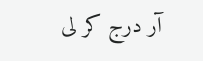آر درج کر لی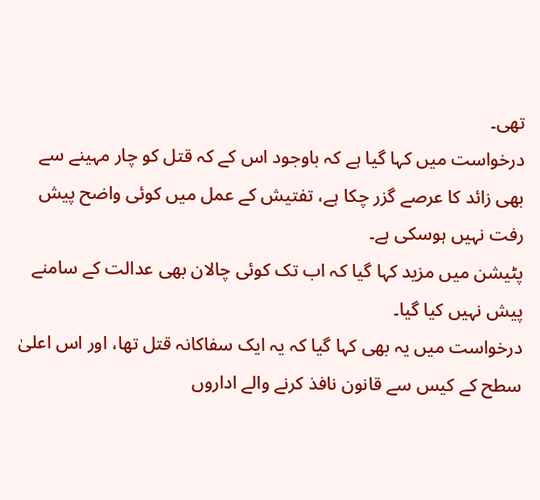تھی۔
درخواست میں کہا گیا ہے کہ باوجود اس کے کہ قتل کو چار مہینے سے بھی زائد کا عرصے گزر چکا ہے، تفتیش کے عمل میں کوئی واضح پیش رفت نہیں ہوسکی ہے۔
پٹیشن میں مزید کہا گیا کہ اب تک کوئی چالان بھی عدالت کے سامنے پیش نہیں کیا گیا۔
درخواست میں یہ بھی کہا گیا کہ یہ ایک سفاکانہ قتل تھا، اور اس اعلیٰ سطح کے کیس سے قانون نافذ کرنے والے اداروں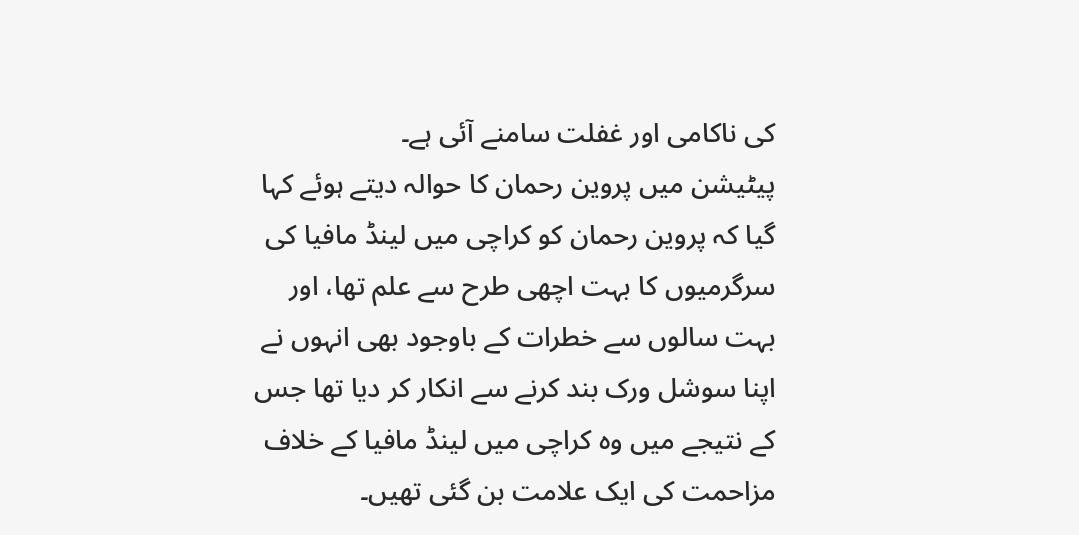کی ناکامی اور غفلت سامنے آئی ہے۔
پیٹیشن میں پروین رحمان کا حوالہ دیتے ہوئے کہا گیا کہ پروین رحمان کو کراچی میں لینڈ مافیا کی سرگرمیوں کا بہت اچھی طرح سے علم تھا، اور بہت سالوں سے خطرات کے باوجود بھی انہوں نے اپنا سوشل ورک بند کرنے سے انکار کر دیا تھا جس کے نتیجے میں وہ کراچی میں لینڈ مافیا کے خلاف مزاحمت کی ایک علامت بن گئی تھیں۔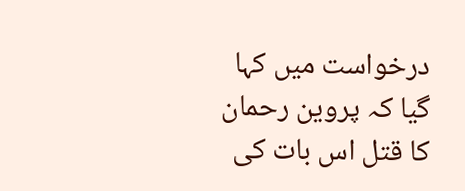درخواست میں کہا گیا کہ پروین رحمان کا قتل اس بات کی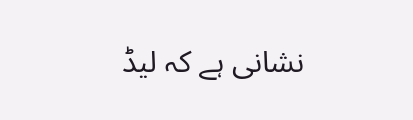نشانی ہے کہ لیڈ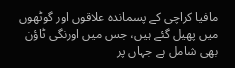مافیا کراچی کے پسماندہ علاقوں اور گوٹھوں میں پھیل گئے ہیں، جس میں اورنگی ٹاؤن بھی شامل ہے جہاں پر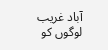آباد غریب لوگوں کو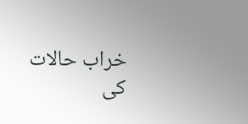خراب حالات کی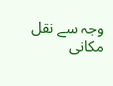وجہ سے نقل مکانی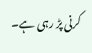کرنی پڑ رہی ہے۔